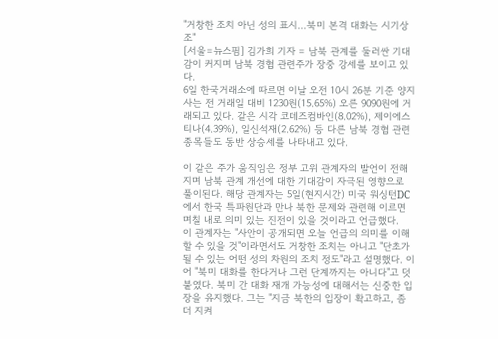"거창한 조치 아닌 성의 표시…북미 본격 대화는 시기상조"
[서울=뉴스핌] 김가희 기자 = 남북 관계를 둘러싼 기대감이 커지며 남북 경협 관련주가 장중 강세를 보이고 있다.
6일 한국거래소에 따르면 이날 오전 10시 26분 기준 양지사는 전 거래일 대비 1230원(15.65%) 오른 9090원에 거래되고 있다. 같은 시각 코데즈컴바인(8.02%), 제이에스티나(4.39%), 일신석재(2.62%) 등 다른 남북 경협 관련 종목들도 동반 상승세를 나타내고 있다.

이 같은 주가 움직임은 정부 고위 관계자의 발언이 전해지며 남북 관계 개선에 대한 기대감이 자극된 영향으로 풀이된다. 해당 관계자는 5일(현지시간) 미국 워싱턴DC에서 한국 특파원단과 만나 북한 문제와 관련해 이르면 며칠 내로 의미 있는 진전이 있을 것이라고 언급했다.
이 관계자는 "사안이 공개되면 오늘 언급의 의미를 이해할 수 있을 것"이라면서도 거창한 조치는 아니고 "단초가 될 수 있는 어떤 성의 차원의 조치 정도"라고 설명했다. 이어 "북미 대화를 한다거나 그런 단계까지는 아니다"고 덧붙였다. 북미 간 대화 재개 가능성에 대해서는 신중한 입장을 유지했다. 그는 "지금 북한의 입장이 확고하고, 좀 더 지켜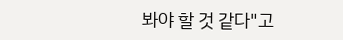봐야 할 것 같다"고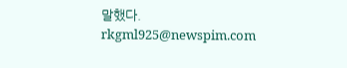말했다.
rkgml925@newspim.com